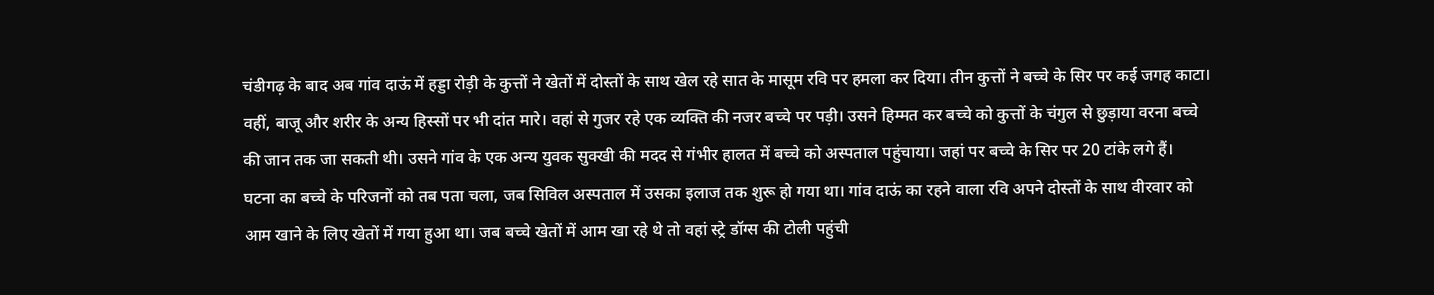चंडीगढ़ के बाद अब गांव दाऊं में हड्डा रोड़ी के कुत्तों ने खेतों में दोस्तों के साथ खेल रहे सात के मासूम रवि पर हमला कर दिया। तीन कुत्तों ने बच्चे के सिर पर कई जगह काटा। वहीं, बाजू और शरीर के अन्य हिस्सों पर भी दांत मारे। वहां से गुजर रहे एक व्यक्ति की नजर बच्चे पर पड़ी। उसने हिम्मत कर बच्चे को कुत्तों के चंगुल से छुड़ाया वरना बच्चे की जान तक जा सकती थी। उसने गांव के एक अन्य युवक सुक्खी की मदद से गंभीर हालत में बच्चे को अस्पताल पहुंचाया। जहां पर बच्चे के सिर पर 20 टांके लगे हैं।
घटना का बच्चे के परिजनों को तब पता चला, जब सिविल अस्पताल में उसका इलाज तक शुरू हो गया था। गांव दाऊं का रहने वाला रवि अपने दोस्तों के साथ वीरवार को आम खाने के लिए खेतों में गया हुआ था। जब बच्चे खेतों में आम खा रहे थे तो वहां स्ट्रे डॉग्स की टोली पहुंची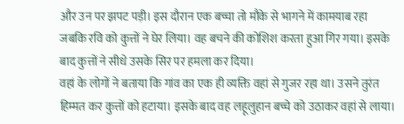और उन पर झपट पड़ी। इस दौरान एक बच्चा तो मौके से भागने में कामयाब रहा जबकि रवि को कुत्तों ने घेर लिया। वह बचने की कोशिश करता हुआ गिर गया। इसके बाद कुत्तों ने सीधे उसके सिर पर हमला कर दिया।
वहां के लोगों ने बताया कि गांव का एक ही व्यक्ति वहां से गुजर रहा था। उसने तुरंत हिम्मत कर कुत्तों को हटाया। इसके बाद वह लहूलुहान बच्चे को उठाकर वहां से लाया।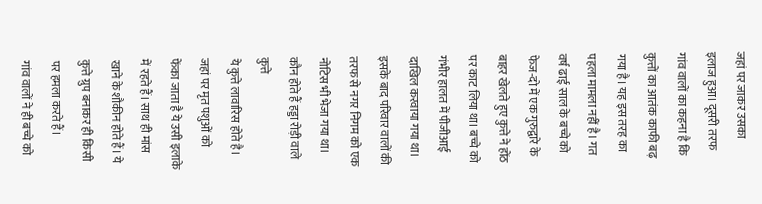जहां पर जाकर उसका इलाज हुआ। दूसरी तरफ गांव वालों का कहना है कि कुत्तों का आतंक काफी बढ़ गया है। यह इस तरह का पहला मामला नहीं है। गत वर्ष ढाई साल के बच्चे को फेज-दो में एक गुरुद्वारे के बाहर खेलते हुए कुत्ते ने होंठ पर काट लिया था। बच्चे को गंभीर हालत में पीजीआई दाखिल करवाया गया था। इसके बाद परिवार वालों की तरफ से नगर निगम को एक नोटिस भी भेजा गया था।
कौन होते हैं हड्डा रोड़ी वाले कुत्ते
ये कुत्ते लावारिस होते है। जहां पर मृत पशुओं को फेंका जाता है ये उसी इलाके में रहते हैं। साथ ही मांस खाने के शौकीन होते हैं। ये कुत्ते ग्रुप बनाकर ही किसी पर हमला करते हैं।
गांव वालों ने ही बच्चे को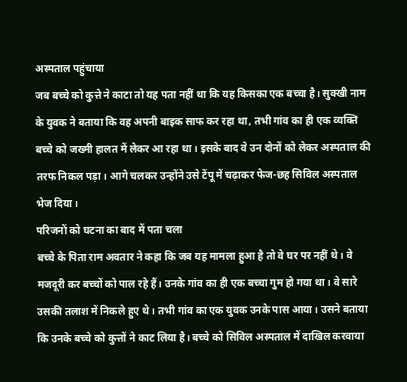अस्पताल पहुंचाया
जब बच्चे को कुत्ते ने काटा तो यह पता नहीं था कि यह किसका एक बच्चा है। सुक्खी नाम के युवक ने बताया कि वह अपनी बाइक साफ कर रहा था, तभी गांव का ही एक व्यक्ति बच्चे को जख्मी हालत में लेकर आ रहा था। इसके बाद वे उन दोनों को लेकर अस्पताल की तरफ निकल पड़ा। आगे चलकर उन्होंने उसे टेंपू में चढ़ाकर फेज-छह सिविल अस्पताल भेज दिया।
परिजनों को घटना का बाद में पता चला
बच्चे के पिता राम अवतार ने कहा कि जब यह मामला हुआ है तो वे घर पर नहीं थे। वे मजदूरी कर बच्चों को पाल रहे हैं। उनके गांव का ही एक बच्चा गुम हो गया था। वे सारे उसकी तलाश में निकले हुए थे। तभी गांव का एक युवक उनके पास आया। उसने बताया कि उनके बच्चे को कुत्तों ने काट लिया है। बच्चे को सिविल अस्पताल में दाखिल करवाया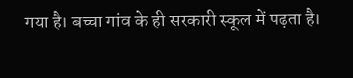गया है। बच्चा गांव के ही सरकारी स्कूल में पढ़ता है।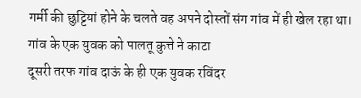गर्मी की छुट्टियां होने के चलते वह अपने दोस्तों संग गांव में ही खेल रहा था।
गांव के एक युवक को पालतू कुत्ते ने काटा
दूसरी तरफ गांव दाऊं के ही एक युवक रविंदर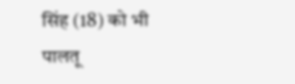सिंह (18) को भी पालतू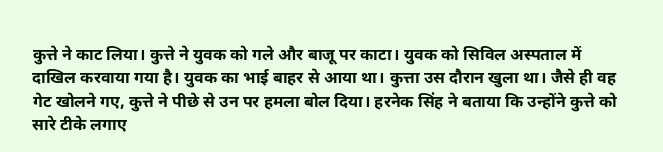कुत्ते ने काट लिया। कुत्ते ने युवक को गले और बाजू पर काटा। युवक को सिविल अस्पताल में दाखिल करवाया गया है। युवक का भाई बाहर से आया था। कुत्ता उस दौरान खुला था। जैसे ही वह गेट खोलने गए, कुत्ते ने पीछे से उन पर हमला बोल दिया। हरनेक सिंह ने बताया कि उन्होंने कुत्ते को सारे टीके लगाए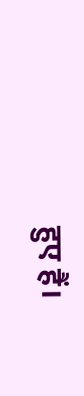हुए हैं।